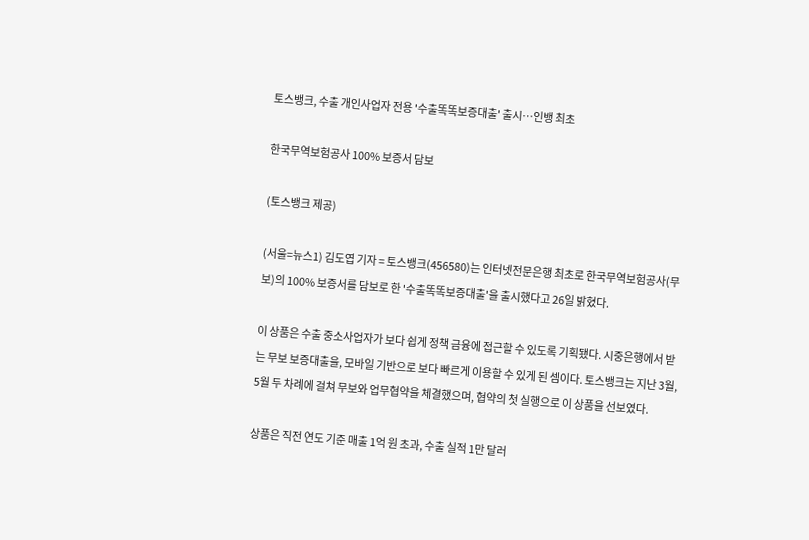토스뱅크, 수출 개인사업자 전용 '수출똑똑보증대출' 출시…인뱅 최초

한국무역보험공사 100% 보증서 담보

(토스뱅크 제공)

(서울=뉴스1) 김도엽 기자 = 토스뱅크(456580)는 인터넷전문은행 최초로 한국무역보험공사(무보)의 100% 보증서를 담보로 한 '수출똑똑보증대출'을 출시했다고 26일 밝혔다.

이 상품은 수출 중소사업자가 보다 쉽게 정책 금융에 접근할 수 있도록 기획됐다. 시중은행에서 받는 무보 보증대출을, 모바일 기반으로 보다 빠르게 이용할 수 있게 된 셈이다. 토스뱅크는 지난 3월, 5월 두 차례에 걸쳐 무보와 업무협약을 체결했으며, 협약의 첫 실행으로 이 상품을 선보였다.

상품은 직전 연도 기준 매출 1억 원 초과, 수출 실적 1만 달러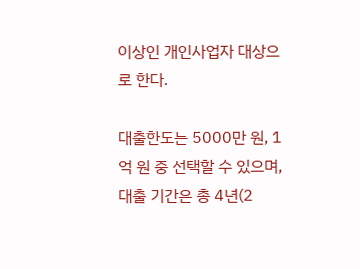이상인 개인사업자 대상으로 한다.

대출한도는 5000만 원, 1억 원 중 선택할 수 있으며, 대출 기간은 총 4년(2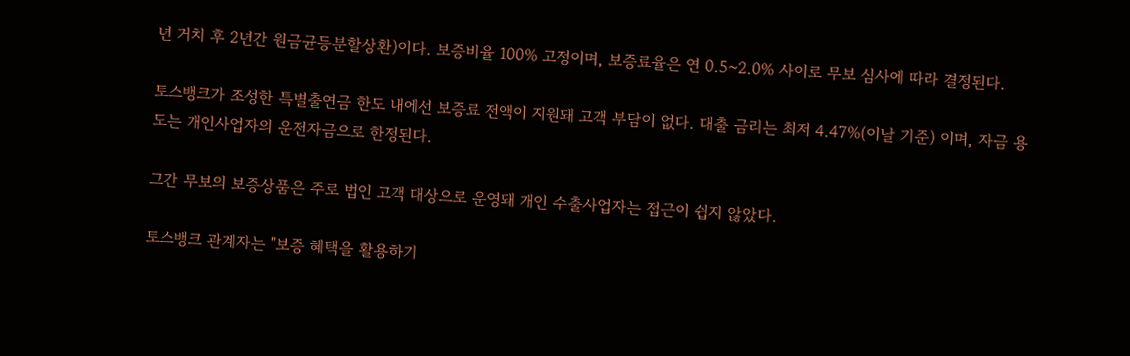년 거치 후 2년간 원금균등분할상환)이다. 보증비율 100% 고정이며, 보증료율은 연 0.5~2.0% 사이로 무보 심사에 따라 결정된다.

토스뱅크가 조성한 특별출연금 한도 내에선 보증료 전액이 지원돼 고객 부담이 없다. 대출 금리는 최저 4.47%(이날 기준) 이며, 자금 용도는 개인사업자의 운전자금으로 한정된다.

그간 무보의 보증상품은 주로 법인 고객 대상으로 운영돼 개인 수출사업자는 접근이 쉽지 않았다.

토스뱅크 관계자는 "보증 혜택을 활용하기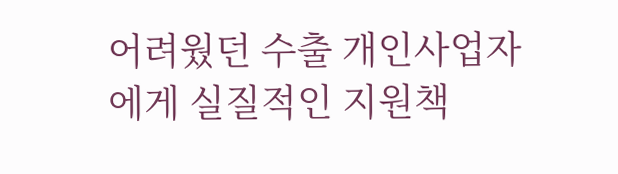어려웠던 수출 개인사업자에게 실질적인 지원책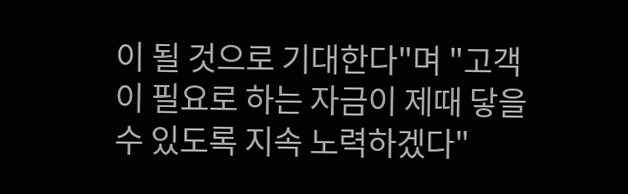이 될 것으로 기대한다"며 "고객이 필요로 하는 자금이 제때 닿을 수 있도록 지속 노력하겠다"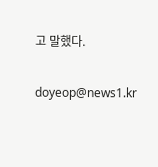고 말했다.

doyeop@news1.kr